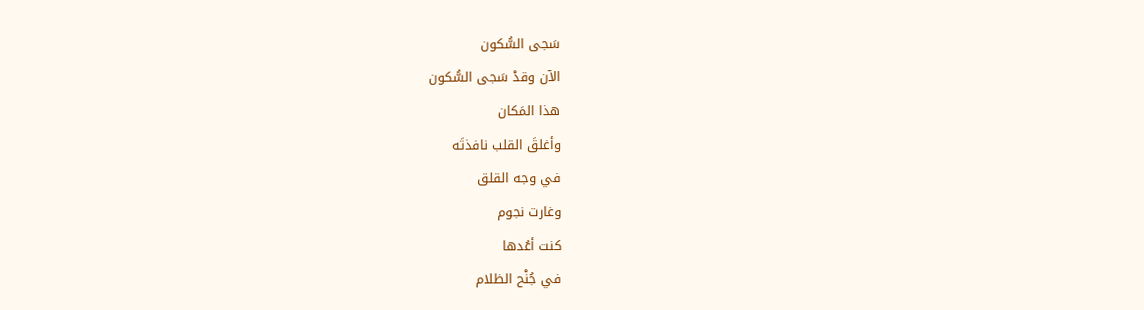سَجى السُّكون
الآن وقدْ سَجى السُّكون
هذا المَكان
وأغلقَ القلب نافذتَه
في وجه القلق
وغارت نجوم
كنت أعُدها
في جُنْح الظلام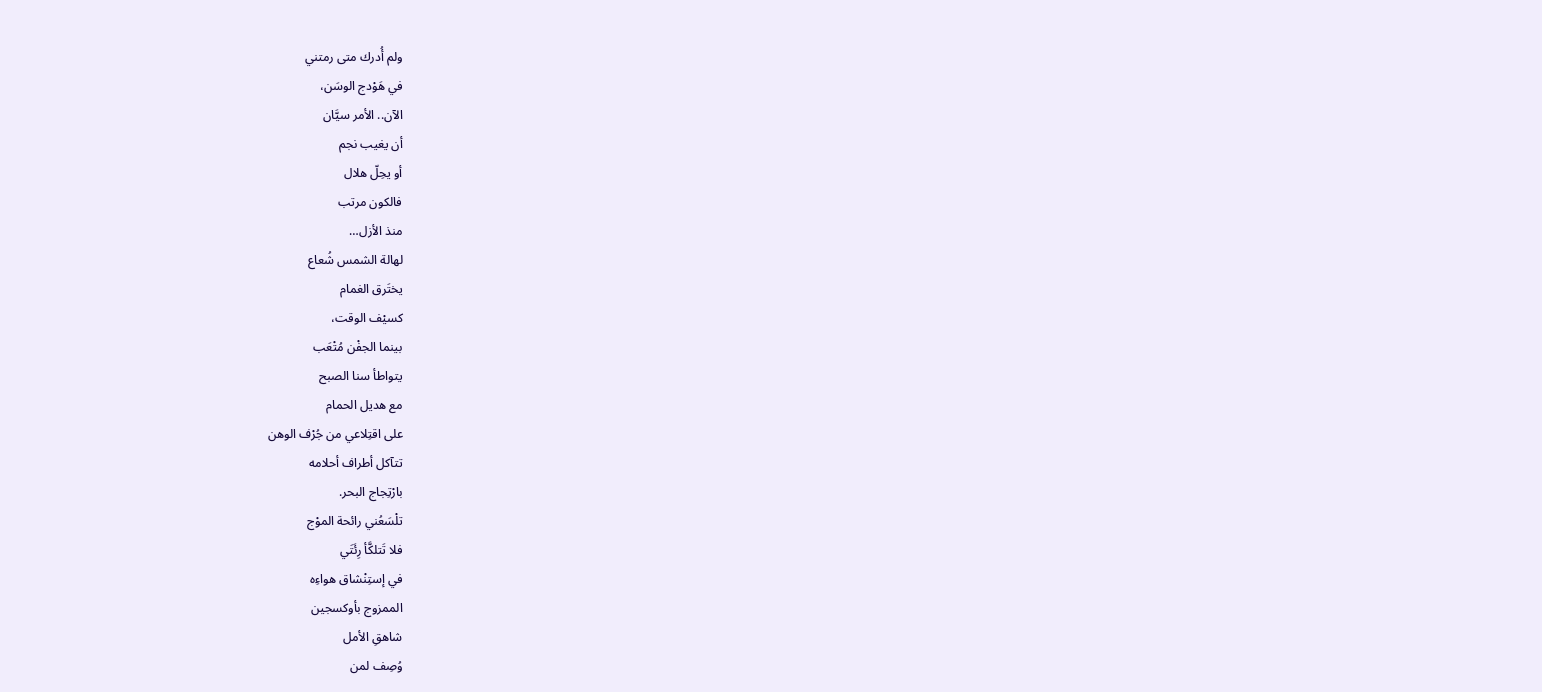ولم أُدرك متى رمتني
في هَوْدج الوسَن،
الآن.. الأمر سيَّان
أن يغيب نجم
أو يحِلّ هلال
فالكون مرتب
منذ الأزل…
لهالة الشمس شُعاع
يختَرق الغمام
كسيْف الوقت،
بينما الجفْن مُتْعَب
يتواطأ سنا الصبح
مع هديل الحمام
على اقتِلاعي من جُرْف الوهن
تتآكل أطراف أحلامه
بارْتِجاج البحر.
تلْسَعُني رائحة الموْج
فلا تَتلكَّأ رِئَتَي
في إستِنْشاق هواءِه
الممزوج بأوكسجين
شاهقِ الأمل
وُصِف لمن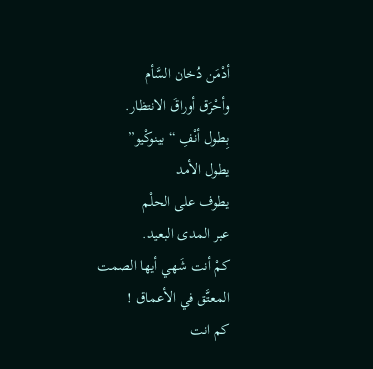أدْمَن دُخان السَّأم
وأحْرَق أوراقَ الانتظار.
بِطول أنْفِ “بينوكْيو”
يطول الأمد
يطوف على الحلْم
عبر المدى البعيد.
كمْ أنت شَهي أيها الصمت
المعتَّق في الأعماق !
كم انت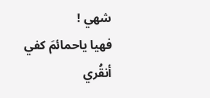شهي !
فهيا ياحمائمَ كفي
أنقُري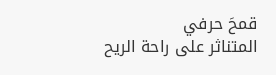قمحَ حرفي
المتناثر على راحة الريح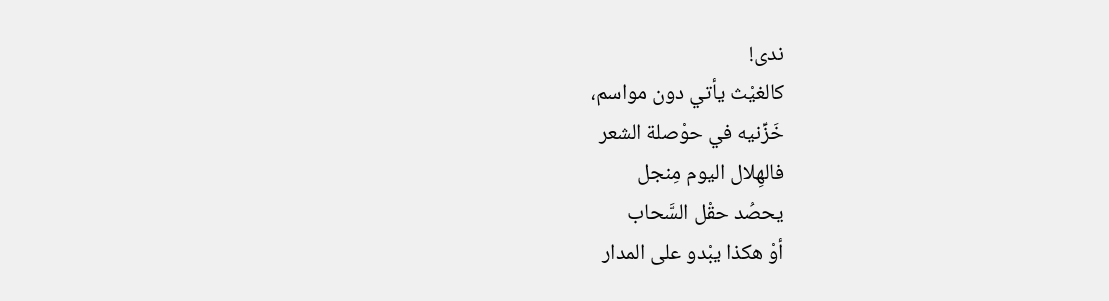ندى!
كالغيْث يأتي دون مواسم،
خَزِّنيه في حوْصلة الشعر
فالهِلال اليوم مِنجل
يحصُد حقْل السَّحاب
أوْ هكذا يبْدو على المدار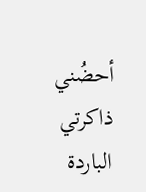أحضُني ذاكرتي الباردة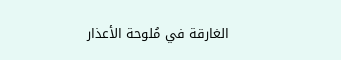الغارقة في مُلوحة الأعذار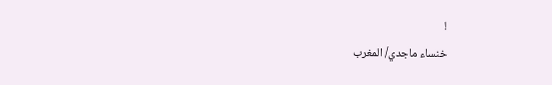!
خنساء ماجدي/ المغرب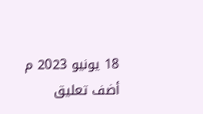18 يونيو 2023 م
أضف تعليق